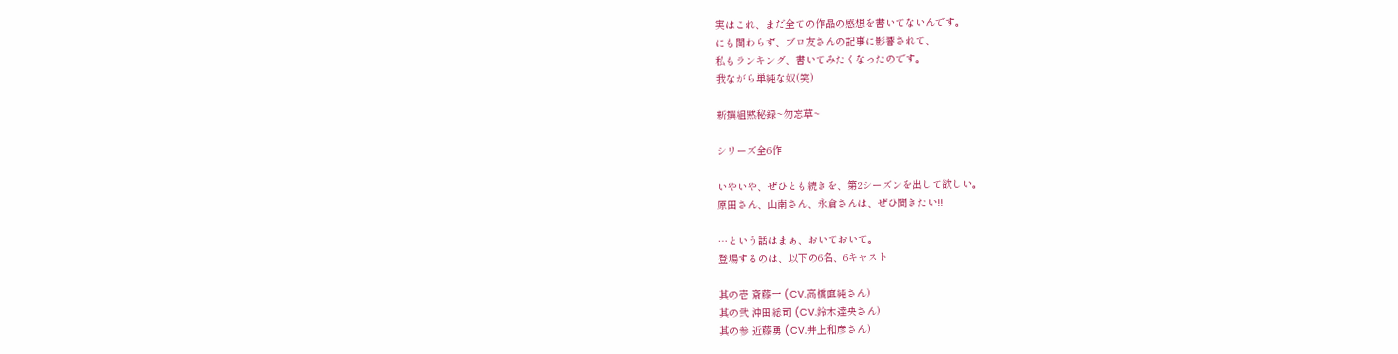実はこれ、まだ全ての作品の感想を書いてないんです。
にも関わらず、ブロ友さんの記事に影響されて、
私もランキング、書いてみたくなったのです。
我ながら単純な奴(笑)

新撰組黙秘録~勿忘草~

シリーズ全6作

いやいや、ぜひとも続きを、第2シーズンを出して欲しい。
原田さん、山南さん、永倉さんは、ぜひ聞きたい!!

…という話はまぁ、おいておいて。
登場するのは、以下の6名、6キャスト

其の壱 斎藤一 (CV.高橋直純さん)
其の弐 沖田総司 (CV.鈴木達央さん)
其の参 近藤勇 (CV.井上和彦さん)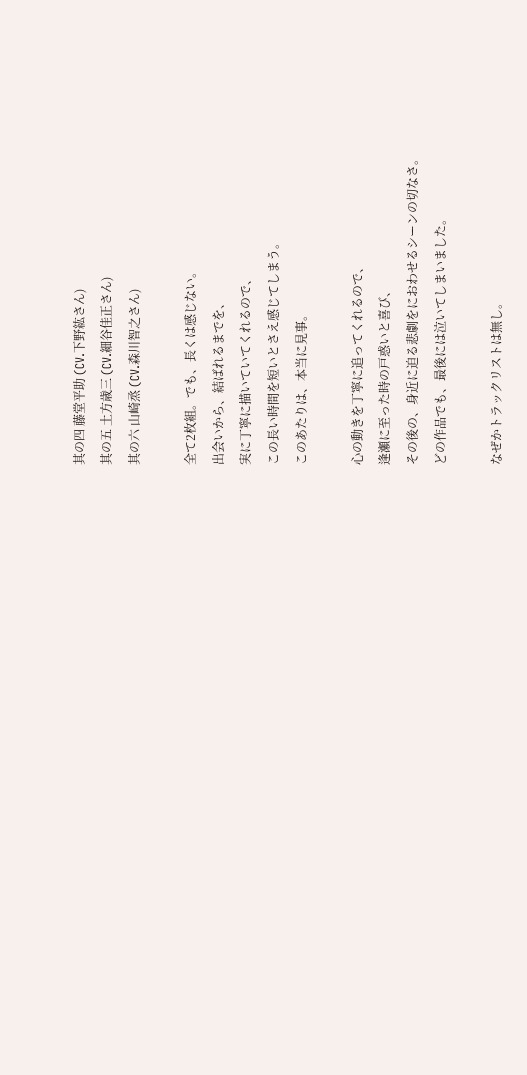其の四 藤堂平助 (CV.下野紘さん)
其の五 土方歳三 (CV.細谷佳正さん)
其の六 山崎烝 (CV.森川智之さん)

全て2枚組。でも、長くは感じない。
出会いから、結ばれるまでを、
実に丁寧に描いていてくれるので、
この長い時間を短いとさえ感じてしまう。
このあたりは、本当に見事。

心の動きを丁寧に追ってくれるので、
逢瀬に至った時の戸惑いと喜び、
その後の、身近に迫る悲劇をにおわせるシーンの切なさ。
どの作品でも、最後には泣いてしまいました。

なぜかトラックリストは無し。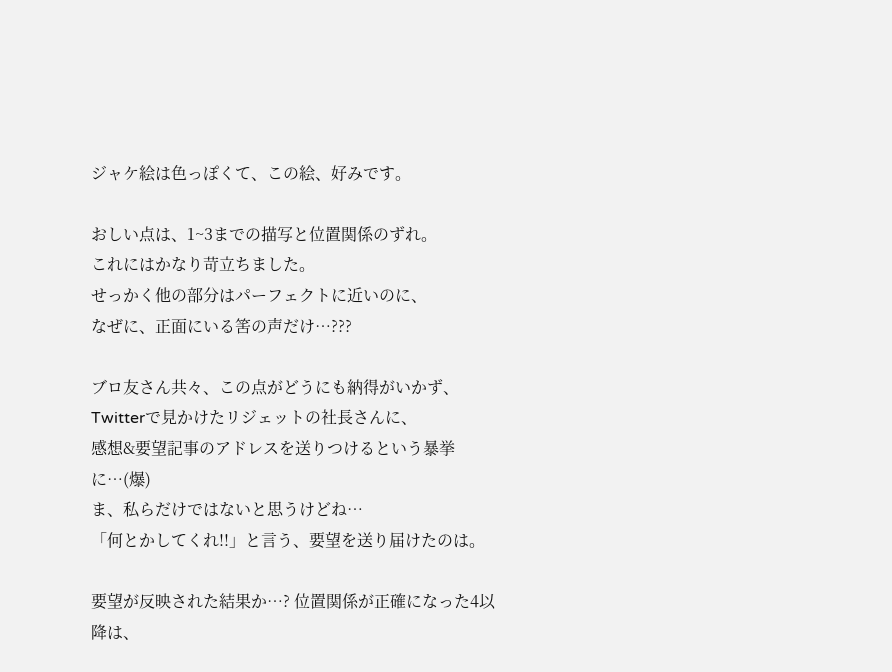ジャケ絵は色っぽくて、この絵、好みです。

おしい点は、1~3までの描写と位置関係のずれ。
これにはかなり苛立ちました。
せっかく他の部分はパーフェクトに近いのに、
なぜに、正面にいる筈の声だけ…???

ブロ友さん共々、この点がどうにも納得がいかず、
Twitterで見かけたリジェットの社長さんに、
感想&要望記事のアドレスを送りつけるという暴挙に…(爆)
ま、私らだけではないと思うけどね…
「何とかしてくれ!!」と言う、要望を送り届けたのは。

要望が反映された結果か…? 位置関係が正確になった4以降は、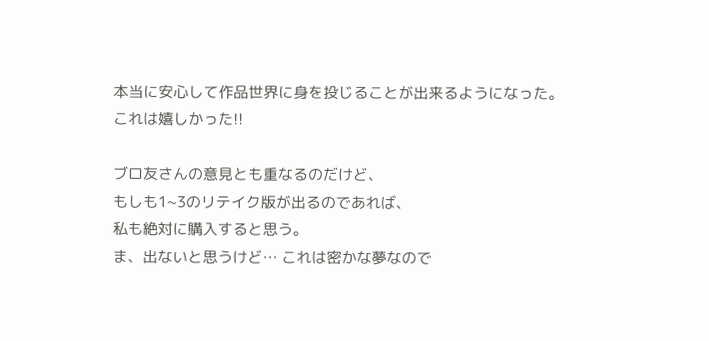本当に安心して作品世界に身を投じることが出来るようになった。
これは嬉しかった!!

ブロ友さんの意見とも重なるのだけど、
もしも1~3のリテイク版が出るのであれば、
私も絶対に購入すると思う。
ま、出ないと思うけど… これは密かな夢なので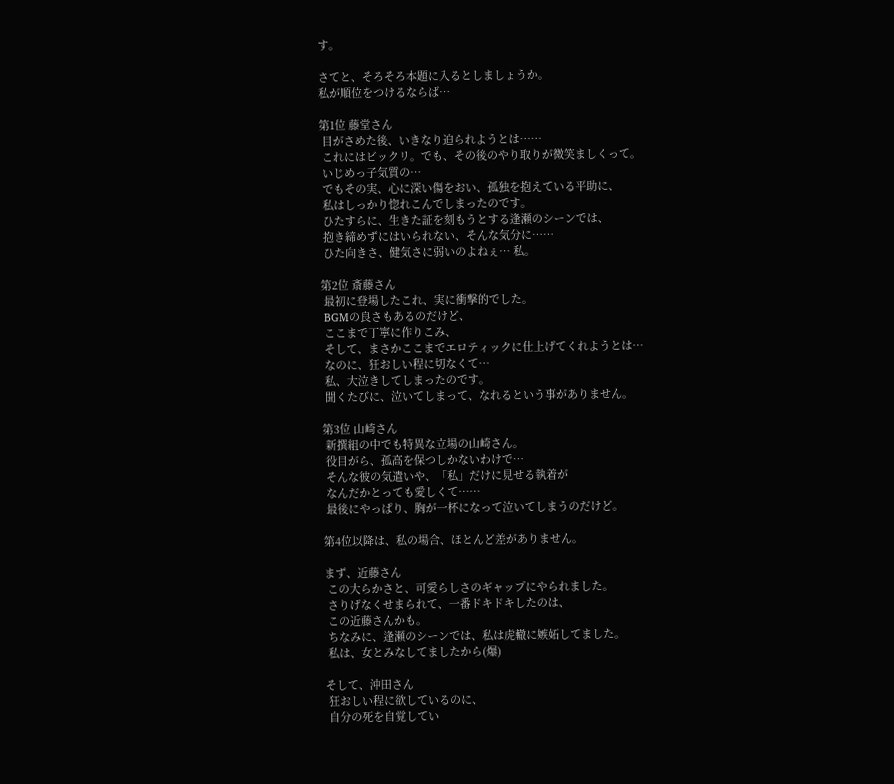す。

さてと、そろそろ本題に入るとしましょうか。
私が順位をつけるならば…

第1位 藤堂さん
 目がさめた後、いきなり迫られようとは……
 これにはビックリ。でも、その後のやり取りが微笑ましくって。
 いじめっ子気質の…
 でもその実、心に深い傷をおい、孤独を抱えている平助に、
 私はしっかり惚れこんでしまったのです。
 ひたすらに、生きた証を刻もうとする逢瀬のシーンでは、
 抱き締めずにはいられない、そんな気分に……
 ひた向きさ、健気さに弱いのよねぇ… 私。

第2位 斎藤さん
 最初に登場したこれ、実に衝撃的でした。
 BGMの良さもあるのだけど、
 ここまで丁寧に作りこみ、
 そして、まさかここまでエロティックに仕上げてくれようとは…
 なのに、狂おしい程に切なくて…
 私、大泣きしてしまったのです。
 聞くたびに、泣いてしまって、なれるという事がありません。

第3位 山崎さん
 新撰組の中でも特異な立場の山崎さん。
 役目がら、孤高を保つしかないわけで…
 そんな彼の気遣いや、「私」だけに見せる執着が
 なんだかとっても愛しくて……
 最後にやっぱり、胸が一杯になって泣いてしまうのだけど。

第4位以降は、私の場合、ほとんど差がありません。

まず、近藤さん
 この大らかさと、可愛らしさのギャップにやられました。
 さりげなくせまられて、一番ドキドキしたのは、
 この近藤さんかも。
 ちなみに、逢瀬のシーンでは、私は虎轍に嫉妬してました。
 私は、女とみなしてましたから(爆)

そして、沖田さん
 狂おしい程に欲しているのに、
 自分の死を自覚してい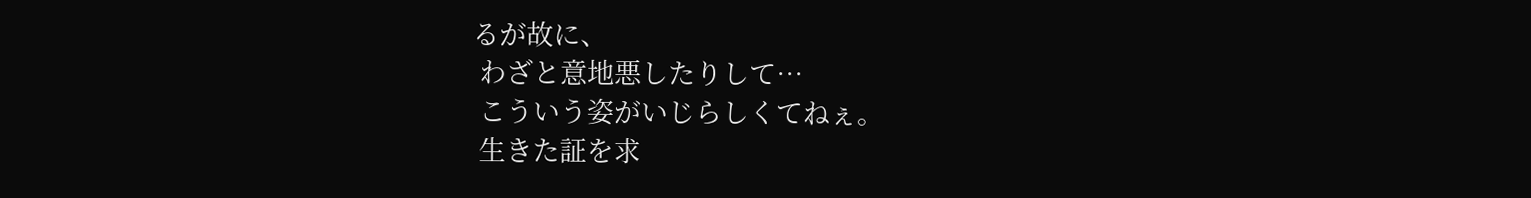るが故に、
 わざと意地悪したりして…
 こういう姿がいじらしくてねぇ。
 生きた証を求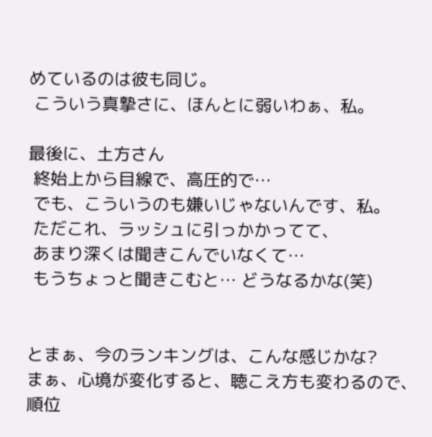めているのは彼も同じ。
 こういう真摯さに、ほんとに弱いわぁ、私。

最後に、土方さん
 終始上から目線で、高圧的で…
 でも、こういうのも嫌いじゃないんです、私。
 ただこれ、ラッシュに引っかかってて、
 あまり深くは聞きこんでいなくて…
 もうちょっと聞きこむと… どうなるかな(笑)


とまぁ、今のランキングは、こんな感じかな?
まぁ、心境が変化すると、聴こえ方も変わるので、
順位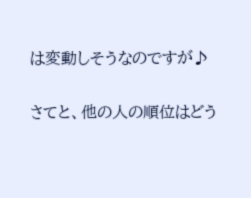は変動しそうなのですが♪

さてと、他の人の順位はどう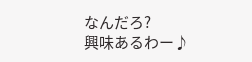なんだろ?
興味あるわー♪